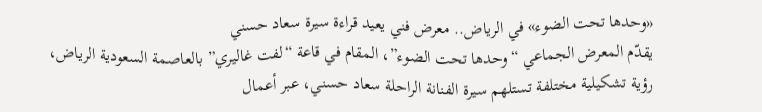«وحدها تحت الضوء» في الرياض.. معرض فني يعيد قراءة سيرة سعاد حسني
يقدّم المعرض الجماعي “وحدها تحت الضوء”، المقام في قاعة “لفت غاليري” بالعاصمة السعودية الرياض، رؤية تشكيلية مختلفة تستلهم سيرة الفنانة الراحلة سعاد حسني، عبر أعمال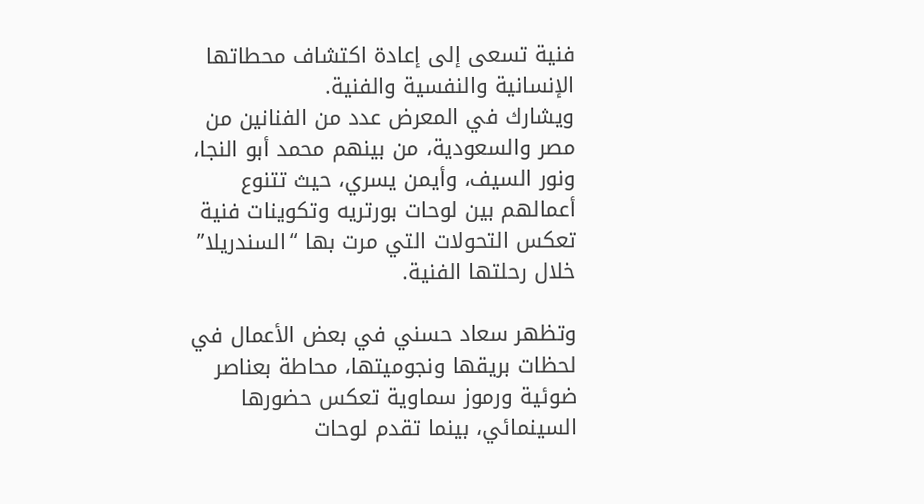فنية تسعى إلى إعادة اكتشاف محطاتها الإنسانية والنفسية والفنية.
ويشارك في المعرض عدد من الفنانين من مصر والسعودية، من بينهم محمد أبو النجا، ونور السيف، وأيمن يسري، حيث تتنوع أعمالهم بين لوحات بورتريه وتكوينات فنية تعكس التحولات التي مرت بها “السندريلا” خلال رحلتها الفنية.

وتظهر سعاد حسني في بعض الأعمال في لحظات بريقها ونجوميتها، محاطة بعناصر ضوئية ورموز سماوية تعكس حضورها السينمائي، بينما تقدم لوحات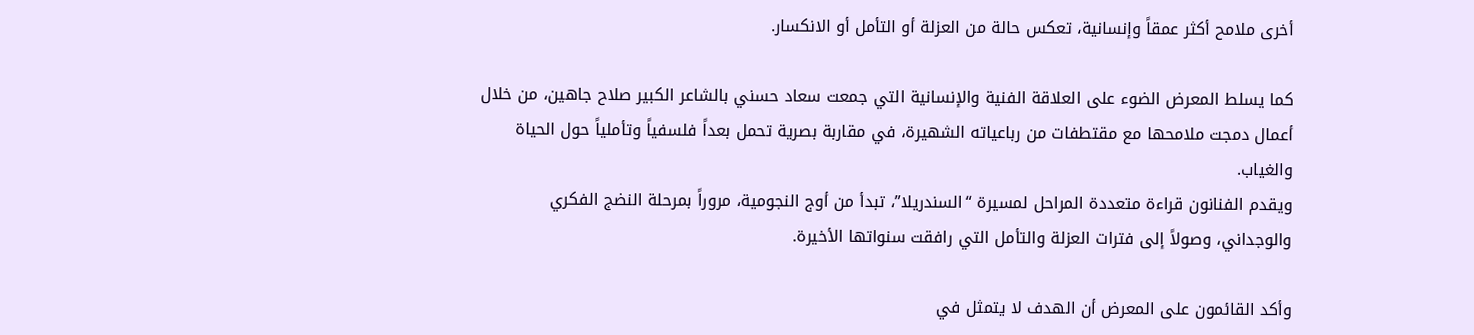أخرى ملامح أكثر عمقاً وإنسانية، تعكس حالة من العزلة أو التأمل أو الانكسار.

كما يسلط المعرض الضوء على العلاقة الفنية والإنسانية التي جمعت سعاد حسني بالشاعر الكبير صلاح جاهين، من خلال أعمال دمجت ملامحها مع مقتطفات من رباعياته الشهيرة، في مقاربة بصرية تحمل بعداً فلسفياً وتأملياً حول الحياة والغياب.
ويقدم الفنانون قراءة متعددة المراحل لمسيرة “السندريلا”، تبدأ من أوج النجومية، مروراً بمرحلة النضج الفكري والوجداني، وصولاً إلى فترات العزلة والتأمل التي رافقت سنواتها الأخيرة.

وأكد القائمون على المعرض أن الهدف لا يتمثل في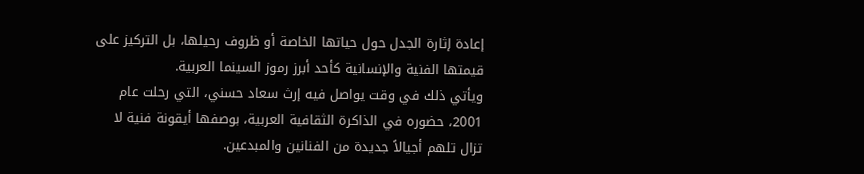إعادة إثارة الجدل حول حياتها الخاصة أو ظروف رحيلها، بل التركيز على قيمتها الفنية والإنسانية كأحد أبرز رموز السينما العربية.
ويأتي ذلك في وقت يواصل فيه إرث سعاد حسني، التي رحلت عام 2001، حضوره في الذاكرة الثقافية العربية، بوصفها أيقونة فنية لا تزال تلهم أجيالاً جديدة من الفنانين والمبدعين.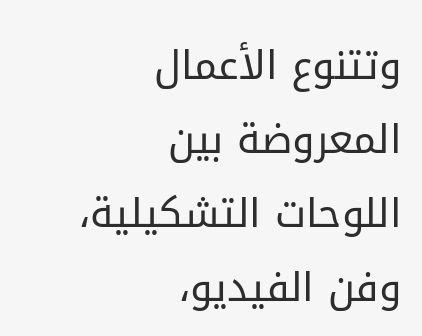وتتنوع الأعمال المعروضة بين اللوحات التشكيلية، وفن الفيديو،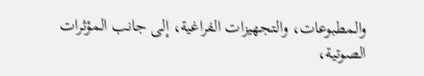والمطبوعات، والتجهيزات الفراغية، إلى جانب المؤثرات الصوتية،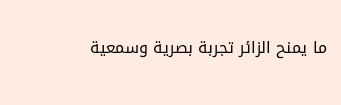ما يمنح الزائر تجربة بصرية وسمعية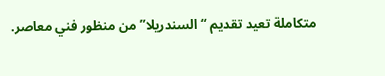متكاملة تعيد تقديم “السندريلا” من منظور فني معاصر.